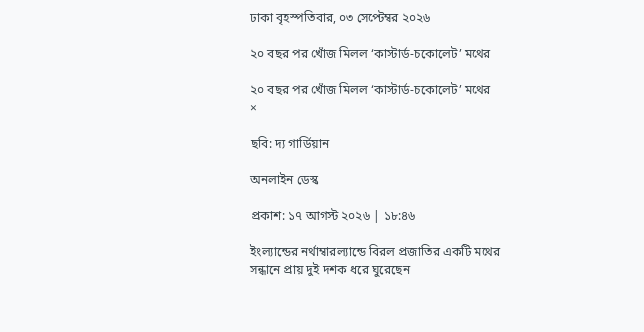ঢাকা বৃহস্পতিবার, ০৩ সেপ্টেম্বর ২০২৬

২০ বছর পর খোঁজ মিলল ‘কাস্টার্ড-চকোলেট’ মথের

২০ বছর পর খোঁজ মিলল ‘কাস্টার্ড-চকোলেট’ মথের
×

ছবি: দ্য গার্ডিয়ান

অনলাইন ডেস্ক

প্রকাশ: ১৭ আগস্ট ২০২৬ | ১৮:৪৬

ইংল্যান্ডের নর্থাম্বারল্যান্ডে বিরল প্রজাতির একটি মথের সন্ধানে প্রায় দুই দশক ধরে ঘুরেছেন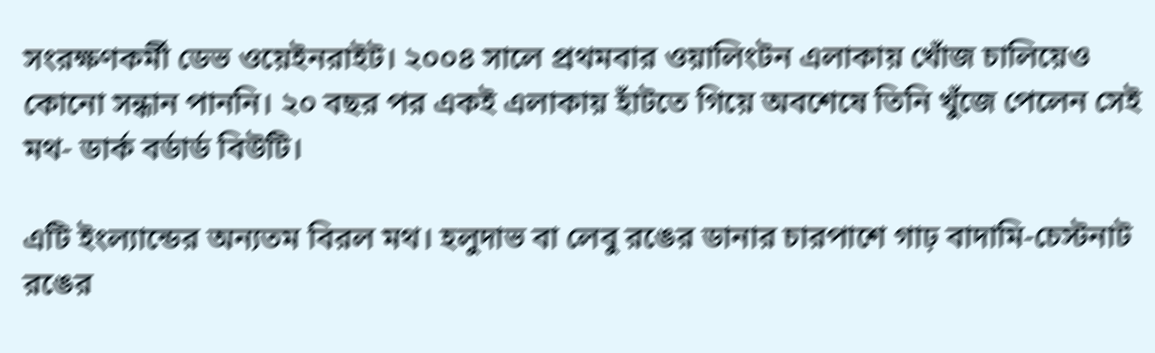সংরক্ষণকর্মী ডেভ ওয়েইনরাইট। ২০০৪ সালে প্রথমবার ওয়ালিংটন এলাকায় খোঁজ চালিয়েও কোনো সন্ধান পাননি। ২০ বছর পর একই এলাকায় হাঁটতে গিয়ে অবশেষে তিনি খুঁজে পেলেন সেই মথ- ডার্ক বর্ডার্ড বিউটি।

এটি ইংল্যান্ডের অন্যতম বিরল মথ। হলুদাভ বা লেবু রঙের ডানার চারপাশে গাঢ় বাদামি-চেস্টনাট রঙের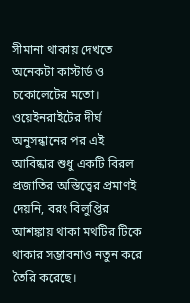সীমানা থাকায় দেখতে অনেকটা কাস্টার্ড ও চকোলেটের মতো। ওয়েইনরাইটের দীর্ঘ অনুসন্ধানের পর এই আবিষ্কার শুধু একটি বিরল প্রজাতির অস্তিত্বের প্রমাণই দেয়নি, বরং বিলুপ্তির আশঙ্কায় থাকা মথটির টিকে থাকার সম্ভাবনাও নতুন করে তৈরি করেছে।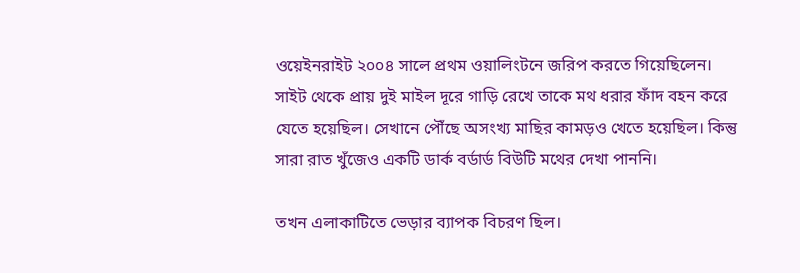ওয়েইনরাইট ২০০৪ সালে প্রথম ওয়ালিংটনে জরিপ করতে গিয়েছিলেন। সাইট থেকে প্রায় দুই মাইল দূরে গাড়ি রেখে তাকে মথ ধরার ফাঁদ বহন করে যেতে হয়েছিল। সেখানে পৌঁছে অসংখ্য মাছির কামড়ও খেতে হয়েছিল। কিন্তু সারা রাত খুঁজেও একটি ডার্ক বর্ডার্ড বিউটি মথের দেখা পাননি।

তখন এলাকাটিতে ভেড়ার ব্যাপক বিচরণ ছিল।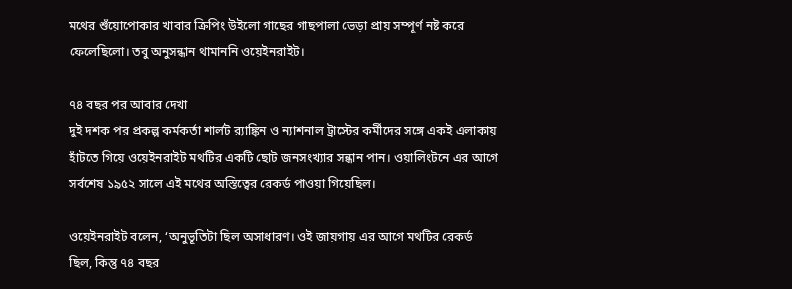মথের শুঁয়োপোকার খাবার ক্রিপিং উইলো গাছের গাছপালা ভেড়া প্রায় সম্পূর্ণ নষ্ট করে ফেলেছিলো। তবু অনুসন্ধান থামাননি ওয়েইনরাইট।

৭৪ বছর পর আবার দেখা
দুই দশক পর প্রকল্প কর্মকর্তা শার্লট র‌্যাঙ্কিন ও ন্যাশনাল ট্রাস্টের কর্মীদের সঙ্গে একই এলাকায় হাঁটতে গিয়ে ওয়েইনরাইট মথটির একটি ছোট জনসংখ্যার সন্ধান পান। ওয়ালিংটনে এর আগে সর্বশেষ ১৯৫২ সালে এই মথের অস্তিত্বের রেকর্ড পাওয়া গিয়েছিল।

ওয়েইনরাইট বলেন, ‘অনুভূতিটা ছিল অসাধারণ। ওই জায়গায় এর আগে মথটির রেকর্ড ছিল, কিন্তু ৭৪ বছর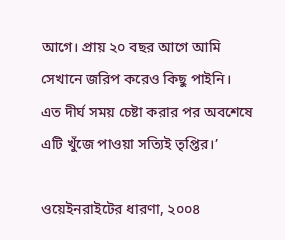আগে। প্রায় ২০ বছর আগে আমি সেখানে জরিপ করেও কিছু পাইনি। এত দীর্ঘ সময় চেষ্টা করার পর অবশেষে এটি খুঁজে পাওয়া সত্যিই তৃপ্তির।’

ওয়েইনরাইটের ধারণা, ২০০৪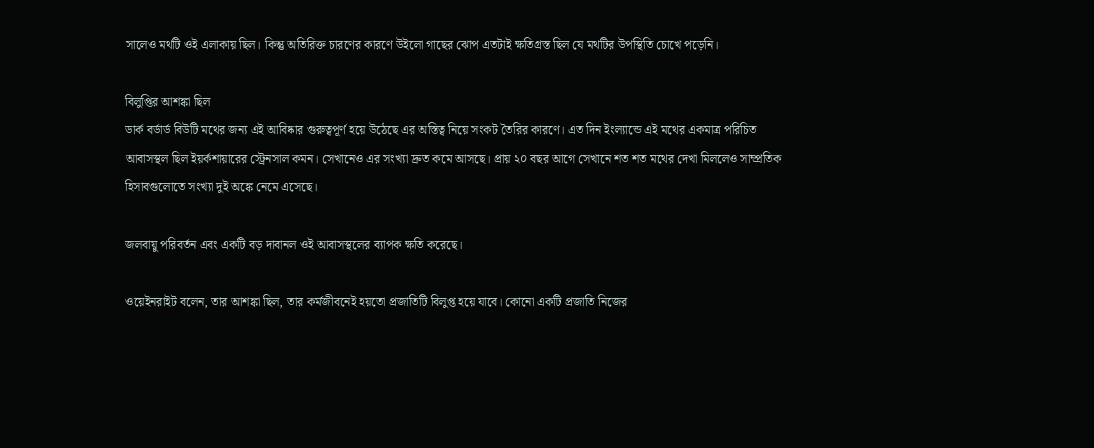সালেও মথটি ওই এলাকায় ছিল। কিন্তু অতিরিক্ত চারণের কারণে উইলো গাছের ঝোপ এতটাই ক্ষতিগ্রস্ত ছিল যে মথটির উপস্থিতি চোখে পড়েনি।

বিলুপ্তির আশঙ্কা ছিল
ডার্ক বর্ডার্ড বিউটি মথের জন্য এই আবিষ্কার গুরুত্বপূর্ণ হয়ে উঠেছে এর অস্তিত্ব নিয়ে সংকট তৈরির কারণে। এত দিন ইংল্যান্ডে এই মথের একমাত্র পরিচিত আবাসস্থল ছিল ইয়র্কশায়ারের স্ট্রেনসাল কমন। সেখানেও এর সংখ্যা দ্রুত কমে আসছে। প্রায় ২০ বছর আগে সেখানে শত শত মথের দেখা মিললেও সাম্প্রতিক হিসাবগুলোতে সংখ্যা দুই অঙ্কে নেমে এসেছে।

জলবায়ু পরিবর্তন এবং একটি বড় দাবানল ওই আবাসস্থলের ব্যাপক ক্ষতি করেছে।

ওয়েইনরাইট বলেন, তার আশঙ্কা ছিল, তার কর্মজীবনেই হয়তো প্রজাতিটি বিলুপ্ত হয়ে যাবে। কোনো একটি প্রজাতি নিজের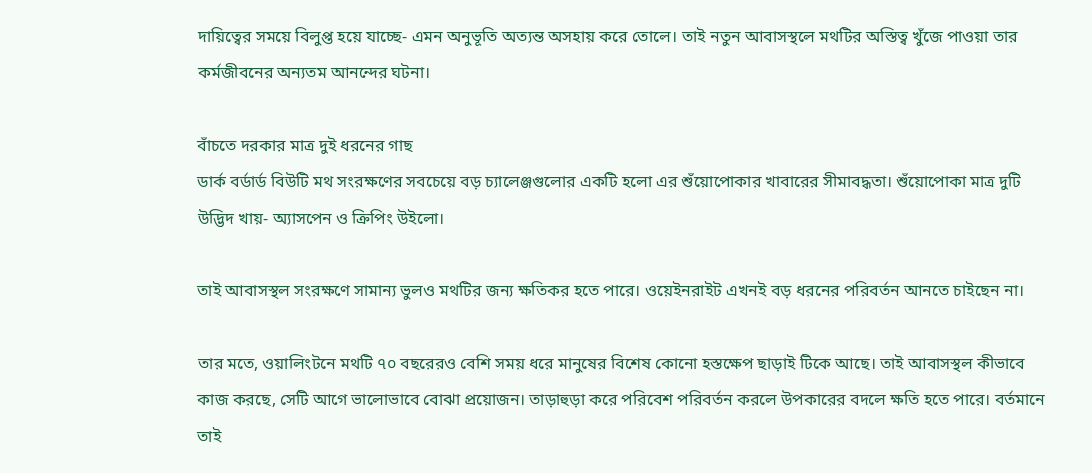দায়িত্বের সময়ে বিলুপ্ত হয়ে যাচ্ছে- এমন অনুভূতি অত্যন্ত অসহায় করে তোলে। তাই নতুন আবাসস্থলে মথটির অস্তিত্ব খুঁজে পাওয়া তার কর্মজীবনের অন্যতম আনন্দের ঘটনা।

বাঁচতে দরকার মাত্র দুই ধরনের গাছ
ডার্ক বর্ডার্ড বিউটি মথ সংরক্ষণের সবচেয়ে বড় চ্যালেঞ্জগুলোর একটি হলো এর শুঁয়োপোকার খাবারের সীমাবদ্ধতা। শুঁয়োপোকা মাত্র দুটি উদ্ভিদ খায়- অ্যাসপেন ও ক্রিপিং উইলো।

তাই আবাসস্থল সংরক্ষণে সামান্য ভুলও মথটির জন্য ক্ষতিকর হতে পারে। ওয়েইনরাইট এখনই বড় ধরনের পরিবর্তন আনতে চাইছেন না।

তার মতে, ওয়ালিংটনে মথটি ৭০ বছরেরও বেশি সময় ধরে মানুষের বিশেষ কোনো হস্তক্ষেপ ছাড়াই টিকে আছে। তাই আবাসস্থল কীভাবে কাজ করছে, সেটি আগে ভালোভাবে বোঝা প্রয়োজন। তাড়াহুড়া করে পরিবেশ পরিবর্তন করলে উপকারের বদলে ক্ষতি হতে পারে। বর্তমানে তাই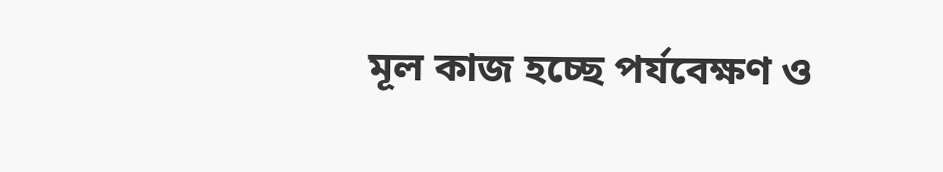মূল কাজ হচ্ছে পর্যবেক্ষণ ও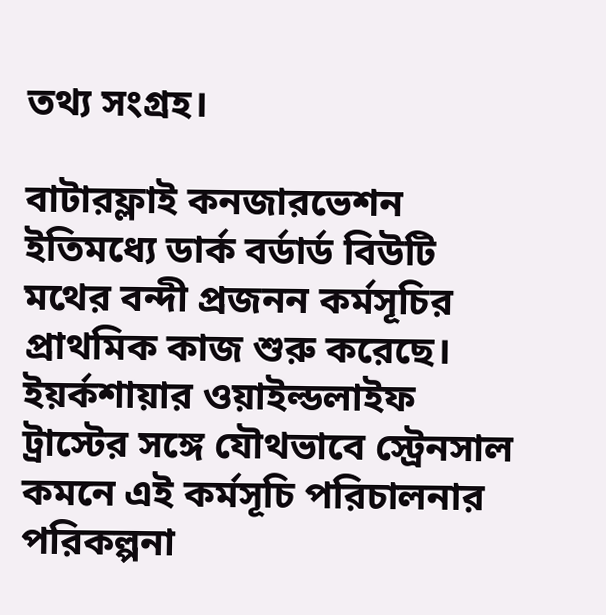তথ্য সংগ্রহ।

বাটারফ্লাই কনজারভেশন ইতিমধ্যে ডার্ক বর্ডার্ড বিউটি মথের বন্দী প্রজনন কর্মসূচির প্রাথমিক কাজ শুরু করেছে। ইয়র্কশায়ার ওয়াইল্ডলাইফ ট্রাস্টের সঙ্গে যৌথভাবে স্ট্রেনসাল কমনে এই কর্মসূচি পরিচালনার পরিকল্পনা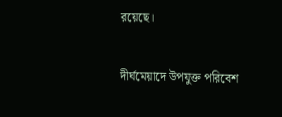রয়েছে।

দীর্ঘমেয়াদে উপযুক্ত পরিবেশ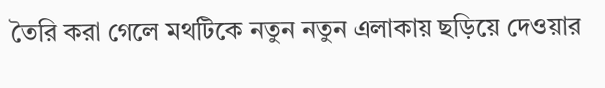তৈরি করা গেলে মথটিকে নতুন নতুন এলাকায় ছড়িয়ে দেওয়ার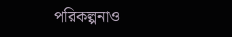পরিকল্পনাও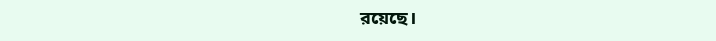রয়েছে।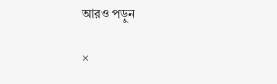আরও পড়ুন

×